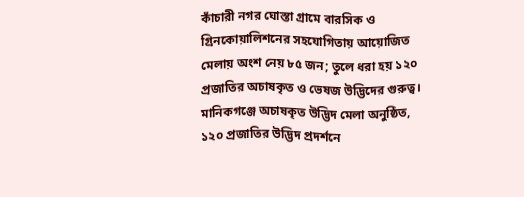কাঁচারী নগর ঘোস্তা গ্রামে বারসিক ও গ্রিনকোয়ালিশনের সহযোগিতায় আয়োজিত মেলায় অংশ নেয় ৮৫ জন; তুলে ধরা হয় ১২০ প্রজাতির অচাষকৃত ও ভেষজ উদ্ভিদের গুরুত্ব।
মানিকগঞ্জে অচাষকৃত উদ্ভিদ মেলা অনুষ্ঠিত, ১২০ প্রজাতির উদ্ভিদ প্রদর্শনে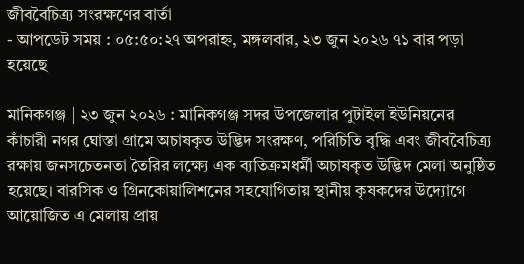জীববৈচিত্র্য সংরক্ষণের বার্তা
- আপডেট সময় : ০৫:৫০:২৭ অপরাহ্ন, মঙ্গলবার, ২৩ জুন ২০২৬ ৭১ বার পড়া হয়েছে

মানিকগঞ্জ | ২৩ জুন ২০২৬ : মানিকগঞ্জ সদর উপজেলার পুটাইল ইউনিয়নের কাঁচারী নগর ঘোস্তা গ্রামে অচাষকৃত উদ্ভিদ সংরক্ষণ, পরিচিতি বৃদ্ধি এবং জীববৈচিত্র্য রক্ষায় জনসচেতনতা তৈরির লক্ষ্যে এক ব্যতিক্রমধর্মী অচাষকৃত উদ্ভিদ মেলা অনুষ্ঠিত হয়েছে। বারসিক ও গ্রিনকোয়ালিশনের সহযোগিতায় স্থানীয় কৃষকদের উদ্যোগে আয়োজিত এ মেলায় প্রায়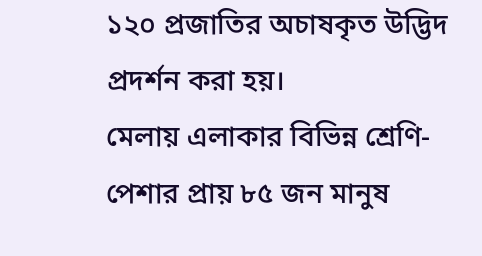১২০ প্রজাতির অচাষকৃত উদ্ভিদ প্রদর্শন করা হয়।
মেলায় এলাকার বিভিন্ন শ্রেণি-পেশার প্রায় ৮৫ জন মানুষ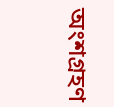অংশগ্রহণ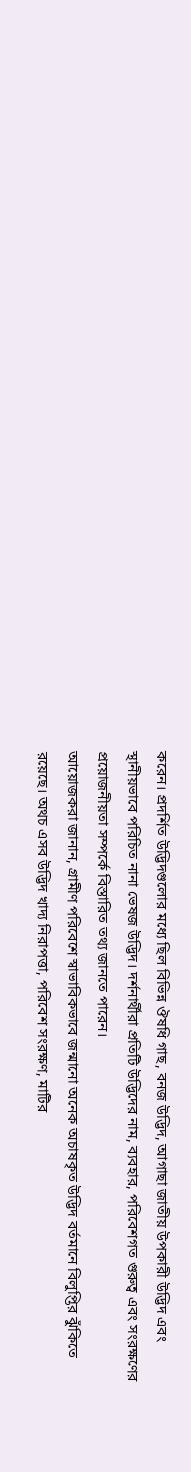করেন। প্রদর্শিত উদ্ভিদগুলোর মধ্যে ছিল বিভিন্ন ঔষধি গাছ, বনজ উদ্ভিদ, আগাছা জাতীয় উপকারী উদ্ভিদ এবং স্থানীয়ভাবে পরিচিত নানা ভেষজ উদ্ভিদ। দর্শনার্থীরা প্রতিটি উদ্ভিদের নাম, ব্যবহার, পরিবেশগত গুরুত্ব এবং সংরক্ষণের প্রয়োজনীয়তা সম্পর্কে বিস্তারিত তথ্য জানতে পারেন।
আয়োজকরা জানান, গ্রামীণ পরিবেশে স্বাভাবিকভাবে জন্মানো অনেক অচাষকৃত উদ্ভিদ বর্তমানে বিলুপ্তির ঝুঁকিতে রয়েছে। অথচ এসব উদ্ভিদ খাদ্য নিরাপত্তা, পরিবেশ সংরক্ষণ, মাটির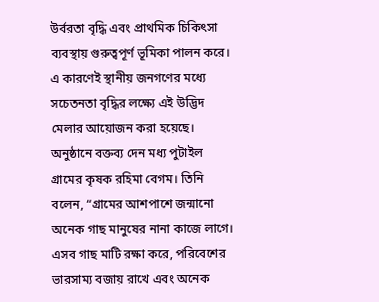উর্বরতা বৃদ্ধি এবং প্রাথমিক চিকিৎসা ব্যবস্থায় গুরুত্বপূর্ণ ভূমিকা পালন করে। এ কারণেই স্থানীয় জনগণের মধ্যে সচেতনতা বৃদ্ধির লক্ষ্যে এই উদ্ভিদ মেলার আয়োজন করা হয়েছে।
অনুষ্ঠানে বক্তব্য দেন মধ্য পুটাইল গ্রামের কৃষক রহিমা বেগম। তিনি বলেন, “গ্রামের আশপাশে জন্মানো অনেক গাছ মানুষের নানা কাজে লাগে। এসব গাছ মাটি রক্ষা করে, পরিবেশের ভারসাম্য বজায় রাখে এবং অনেক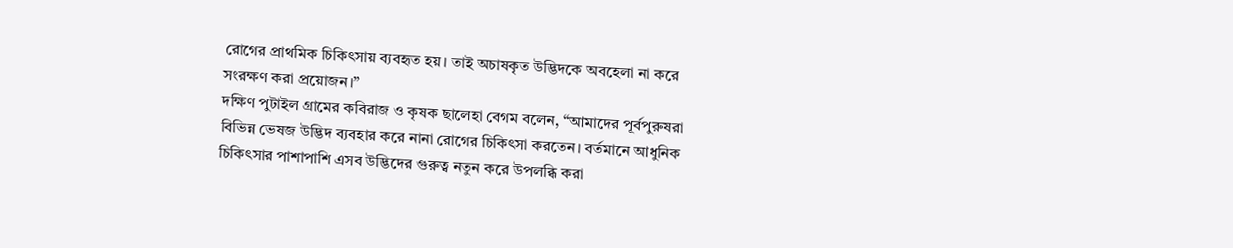রোগের প্রাথমিক চিকিৎসায় ব্যবহৃত হয়। তাই অচাষকৃত উদ্ভিদকে অবহেলা না করে সংরক্ষণ করা প্রয়োজন।”
দক্ষিণ পুটাইল গ্রামের কবিরাজ ও কৃষক ছালেহা বেগম বলেন, “আমাদের পূর্বপুরুষরা বিভিন্ন ভেষজ উদ্ভিদ ব্যবহার করে নানা রোগের চিকিৎসা করতেন। বর্তমানে আধুনিক চিকিৎসার পাশাপাশি এসব উদ্ভিদের গুরুত্ব নতুন করে উপলব্ধি করা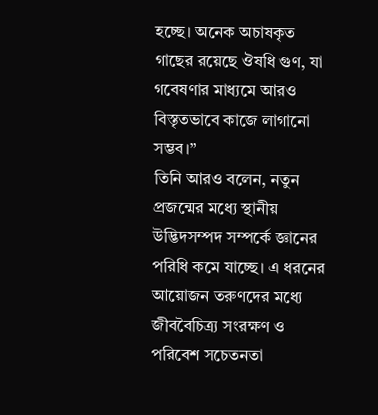হচ্ছে। অনেক অচাষকৃত গাছের রয়েছে ঔষধি গুণ, যা গবেষণার মাধ্যমে আরও বিস্তৃতভাবে কাজে লাগানো সম্ভব।”
তিনি আরও বলেন, নতুন প্রজন্মের মধ্যে স্থানীয় উদ্ভিদসম্পদ সম্পর্কে জ্ঞানের পরিধি কমে যাচ্ছে। এ ধরনের আয়োজন তরুণদের মধ্যে জীববৈচিত্র্য সংরক্ষণ ও পরিবেশ সচেতনতা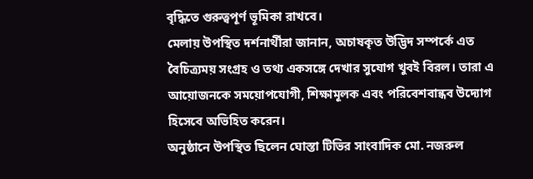বৃদ্ধিতে গুরুত্বপূর্ণ ভূমিকা রাখবে।
মেলায় উপস্থিত দর্শনার্থীরা জানান, অচাষকৃত উদ্ভিদ সম্পর্কে এত বৈচিত্র্যময় সংগ্রহ ও তথ্য একসঙ্গে দেখার সুযোগ খুবই বিরল। তারা এ আয়োজনকে সময়োপযোগী, শিক্ষামূলক এবং পরিবেশবান্ধব উদ্যোগ হিসেবে অভিহিত করেন।
অনুষ্ঠানে উপস্থিত ছিলেন ঘোস্তা টিভির সাংবাদিক মো. নজরুল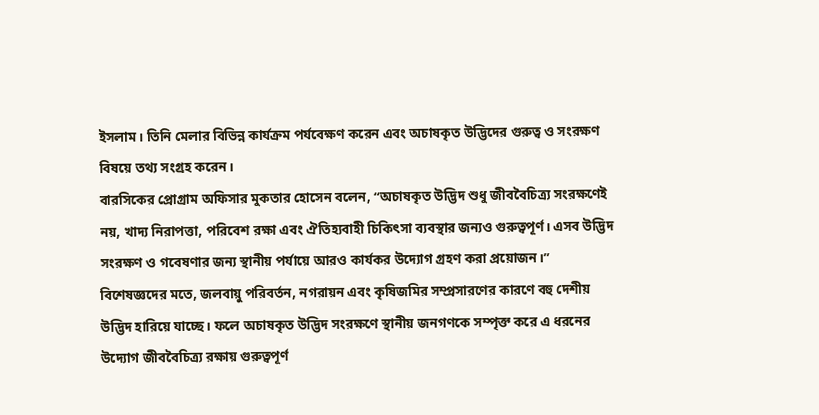ইসলাম। তিনি মেলার বিভিন্ন কার্যক্রম পর্যবেক্ষণ করেন এবং অচাষকৃত উদ্ভিদের গুরুত্ব ও সংরক্ষণ বিষয়ে তথ্য সংগ্রহ করেন।
বারসিকের প্রোগ্রাম অফিসার মুকতার হোসেন বলেন, “অচাষকৃত উদ্ভিদ শুধু জীববৈচিত্র্য সংরক্ষণেই নয়, খাদ্য নিরাপত্তা, পরিবেশ রক্ষা এবং ঐতিহ্যবাহী চিকিৎসা ব্যবস্থার জন্যও গুরুত্বপূর্ণ। এসব উদ্ভিদ সংরক্ষণ ও গবেষণার জন্য স্থানীয় পর্যায়ে আরও কার্যকর উদ্যোগ গ্রহণ করা প্রয়োজন।”
বিশেষজ্ঞদের মতে, জলবায়ু পরিবর্তন, নগরায়ন এবং কৃষিজমির সম্প্রসারণের কারণে বহু দেশীয় উদ্ভিদ হারিয়ে যাচ্ছে। ফলে অচাষকৃত উদ্ভিদ সংরক্ষণে স্থানীয় জনগণকে সম্পৃক্ত করে এ ধরনের উদ্যোগ জীববৈচিত্র্য রক্ষায় গুরুত্বপূর্ণ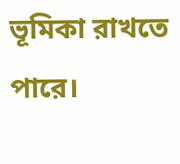ভূমিকা রাখতে পারে।